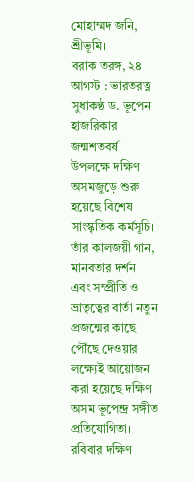মোহাম্মদ জনি, শ্রীভূমি।
বরাক তরঙ্গ, ২৪ আগস্ট : ভারতরত্ন সুধাকণ্ঠ ড. ভূপেন হাজরিকার জন্মশতবর্ষ উপলক্ষে দক্ষিণ অসমজুড়ে শুরু হয়েছে বিশেষ সাংস্কৃতিক কর্মসূচি। তাঁর কালজয়ী গান, মানবতার দর্শন এবং সম্প্রীতি ও ভ্রাতৃত্বের বার্তা নতুন প্রজন্মের কাছে পৌঁছে দেওয়ার লক্ষ্যেই আয়োজন করা হয়েছে দক্ষিণ অসম ভূপেন্দ্র সঙ্গীত প্রতিযোগিতা।
রবিবার দক্ষিণ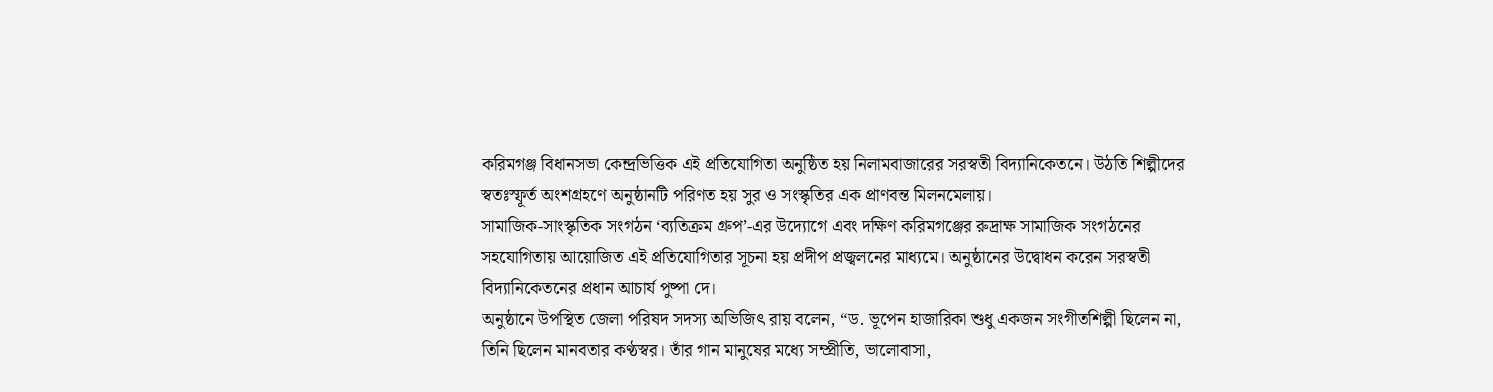করিমগঞ্জ বিধানসভা কেন্দ্রভিত্তিক এই প্রতিযোগিতা অনুষ্ঠিত হয় নিলামবাজারের সরস্বতী বিদ্যানিকেতনে। উঠতি শিল্পীদের স্বতঃস্ফূর্ত অংশগ্রহণে অনুষ্ঠানটি পরিণত হয় সুর ও সংস্কৃতির এক প্রাণবন্ত মিলনমেলায়।
সামাজিক-সাংস্কৃতিক সংগঠন ‘ব্যতিক্রম গ্রুপ’-এর উদ্যোগে এবং দক্ষিণ করিমগঞ্জের রুদ্রাক্ষ সামাজিক সংগঠনের সহযোগিতায় আয়োজিত এই প্রতিযোগিতার সূচনা হয় প্রদীপ প্রজ্বলনের মাধ্যমে। অনুষ্ঠানের উদ্বোধন করেন সরস্বতী বিদ্যানিকেতনের প্রধান আচার্য পুষ্পা দে।
অনুষ্ঠানে উপস্থিত জেলা পরিষদ সদস্য অভিজিৎ রায় বলেন, “ড. ভূপেন হাজারিকা শুধু একজন সংগীতশিল্পী ছিলেন না, তিনি ছিলেন মানবতার কণ্ঠস্বর। তাঁর গান মানুষের মধ্যে সম্প্রীতি, ভালোবাসা,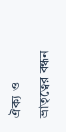ঐক্য ও ভ্রাতৃত্বের বন্ধন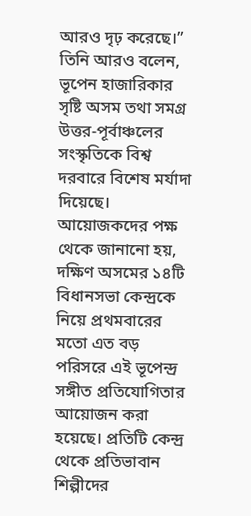আরও দৃঢ় করেছে।” তিনি আরও বলেন, ভূপেন হাজারিকার সৃষ্টি অসম তথা সমগ্র উত্তর-পূর্বাঞ্চলের সংস্কৃতিকে বিশ্ব দরবারে বিশেষ মর্যাদা দিয়েছে। আয়োজকদের পক্ষ থেকে জানানো হয়, দক্ষিণ অসমের ১৪টি বিধানসভা কেন্দ্রকে নিয়ে প্রথমবারের মতো এত বড় পরিসরে এই ভূপেন্দ্র সঙ্গীত প্রতিযোগিতার আয়োজন করা হয়েছে। প্রতিটি কেন্দ্র থেকে প্রতিভাবান শিল্পীদের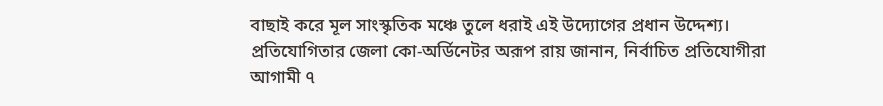বাছাই করে মূল সাংস্কৃতিক মঞ্চে তুলে ধরাই এই উদ্যোগের প্রধান উদ্দেশ্য।
প্রতিযোগিতার জেলা কো-অর্ডিনেটর অরূপ রায় জানান, নির্বাচিত প্রতিযোগীরা আগামী ৭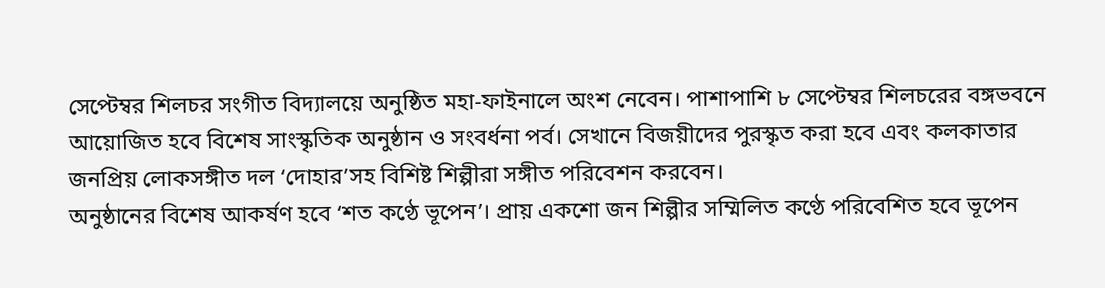সেপ্টেম্বর শিলচর সংগীত বিদ্যালয়ে অনুষ্ঠিত মহা-ফাইনালে অংশ নেবেন। পাশাপাশি ৮ সেপ্টেম্বর শিলচরের বঙ্গভবনে আয়োজিত হবে বিশেষ সাংস্কৃতিক অনুষ্ঠান ও সংবর্ধনা পর্ব। সেখানে বিজয়ীদের পুরস্কৃত করা হবে এবং কলকাতার জনপ্রিয় লোকসঙ্গীত দল ‘দোহার’সহ বিশিষ্ট শিল্পীরা সঙ্গীত পরিবেশন করবেন।
অনুষ্ঠানের বিশেষ আকর্ষণ হবে ‘শত কণ্ঠে ভূপেন’। প্রায় একশো জন শিল্পীর সম্মিলিত কণ্ঠে পরিবেশিত হবে ভূপেন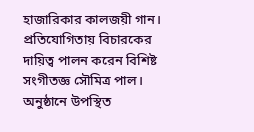হাজারিকার কালজয়ী গান। প্রতিযোগিতায় বিচারকের দায়িত্ব পালন করেন বিশিষ্ট সংগীতজ্ঞ সৌমিত্র পাল। অনুষ্ঠানে উপস্থিত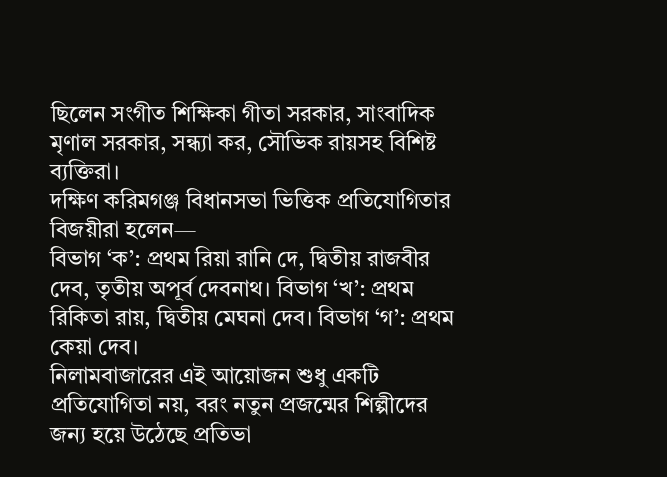ছিলেন সংগীত শিক্ষিকা গীতা সরকার, সাংবাদিক মৃণাল সরকার, সন্ধ্যা কর, সৌভিক রায়সহ বিশিষ্ট ব্যক্তিরা।
দক্ষিণ করিমগঞ্জ বিধানসভা ভিত্তিক প্রতিযোগিতার বিজয়ীরা হলেন—
বিভাগ ‘ক’: প্রথম রিয়া রানি দে, দ্বিতীয় রাজবীর দেব, তৃতীয় অপূর্ব দেবনাথ। বিভাগ ‘খ’: প্রথম রিকিতা রায়, দ্বিতীয় মেঘনা দেব। বিভাগ ‘গ’: প্রথম কেয়া দেব।
নিলামবাজারের এই আয়োজন শুধু একটি প্রতিযোগিতা নয়, বরং নতুন প্রজন্মের শিল্পীদের জন্য হয়ে উঠেছে প্রতিভা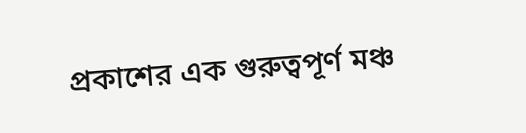প্রকাশের এক গুরুত্বপূর্ণ মঞ্চ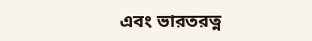এবং ভারতরত্ন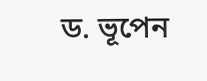ড. ভূপেন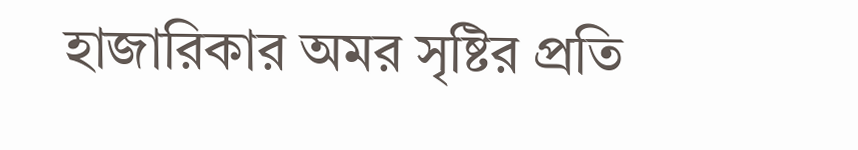হাজারিকার অমর সৃষ্টির প্রতি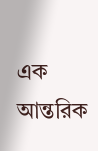এক আন্তরিক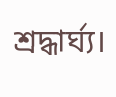শ্রদ্ধার্ঘ্য।